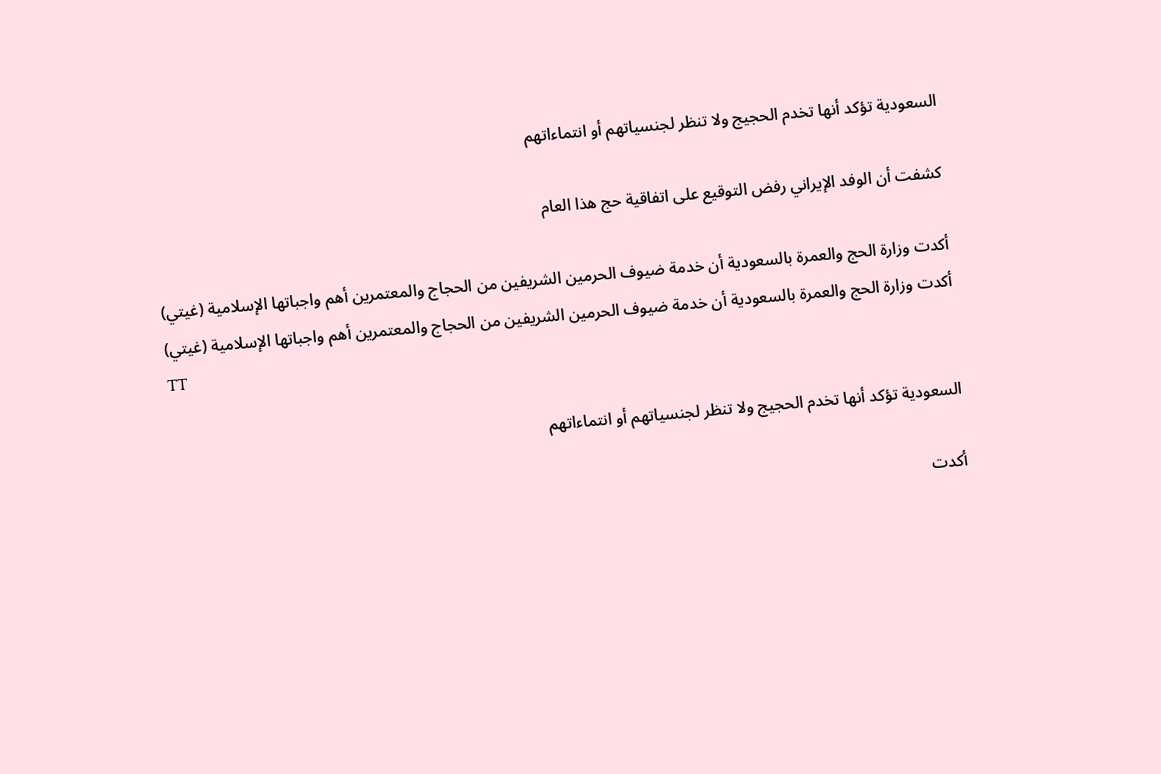السعودية تؤكد أنها تخدم الحجيج ولا تنظر لجنسياتهم أو انتماءاتهم

كشفت أن الوفد الإيراني رفض التوقيع على اتفاقية حج هذا العام

أكدت وزارة الحج والعمرة بالسعودية أن خدمة ضيوف الحرمين الشريفين من الحجاج والمعتمرين أهم واجباتها الإسلامية (غيتي)
أكدت وزارة الحج والعمرة بالسعودية أن خدمة ضيوف الحرمين الشريفين من الحجاج والمعتمرين أهم واجباتها الإسلامية (غيتي)
TT

السعودية تؤكد أنها تخدم الحجيج ولا تنظر لجنسياتهم أو انتماءاتهم

أكدت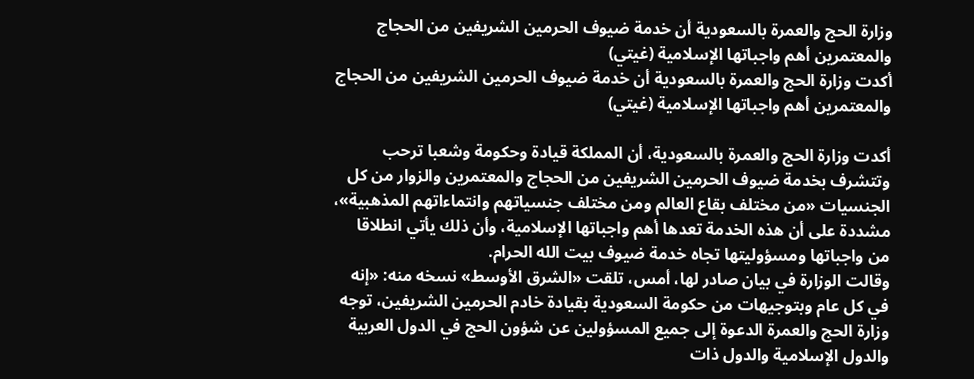وزارة الحج والعمرة بالسعودية أن خدمة ضيوف الحرمين الشريفين من الحجاج والمعتمرين أهم واجباتها الإسلامية (غيتي)
أكدت وزارة الحج والعمرة بالسعودية أن خدمة ضيوف الحرمين الشريفين من الحجاج والمعتمرين أهم واجباتها الإسلامية (غيتي)

أكدت وزارة الحج والعمرة بالسعودية، أن المملكة قيادة وحكومة وشعبا ترحب وتتشرف بخدمة ضيوف الحرمين الشريفين من الحجاج والمعتمرين والزوار من كل الجنسيات «من مختلف بقاع العالم ومن مختلف جنسياتهم وانتماءاتهم المذهبية»، مشددة على أن هذه الخدمة تعدها أهم واجباتها الإسلامية، وأن ذلك يأتي انطلاقا من واجباتها ومسؤوليتها تجاه خدمة ضيوف بيت الله الحرام.
وقالت الوزارة في بيان صادر لها، أمس، تلقت «الشرق الأوسط» نسخه منه: «إنه في كل عام وبتوجيهات من حكومة السعودية بقيادة خادم الحرمين الشريفين، توجه وزارة الحج والعمرة الدعوة إلى جميع المسؤولين عن شؤون الحج في الدول العربية والدول الإسلامية والدول ذات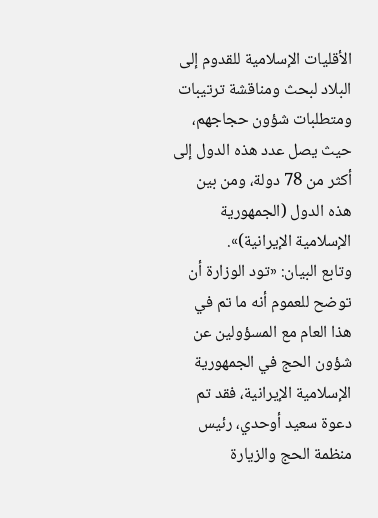الأقليات الإسلامية للقدوم إلى البلاد لبحث ومناقشة ترتيبات ومتطلبات شؤون حجاجهم، حيث يصل عدد هذه الدول إلى أكثر من 78 دولة، ومن بين هذه الدول (الجمهورية الإسلامية الإيرانية)».
وتابع البيان: «تود الوزارة أن توضح للعموم أنه ما تم في هذا العام مع المسؤولين عن شؤون الحج في الجمهورية الإسلامية الإيرانية، فقد تم دعوة سعيد أوحدي، رئيس منظمة الحج والزيارة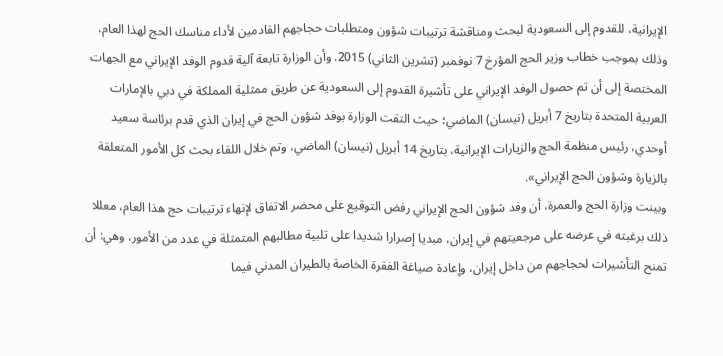الإيرانية، للقدوم إلى السعودية لبحث ومناقشة ترتيبات شؤون ومتطلبات حجاجهم القادمين لأداء مناسك الحج لهذا العام، وذلك بموجب خطاب وزير الحج المؤرخ 7 نوفمبر (تشرين الثاني) 2015. وأن الوزارة تابعة آلية قدوم الوفد الإيراني مع الجهات المختصة إلى أن تم حصول الوفد الإيراني على تأشيرة القدوم إلى السعودية عن طريق ممثلية المملكة في دبي بالإمارات العربية المتحدة بتاريخ 7 أبريل (نيسان) الماضي؛ حيث التقت الوزارة بوفد شؤون الحج في إيران الذي قدم برئاسة سعيد أوحدي، رئيس منظمة الحج والزيارات الإيرانية، بتاريخ 14 أبريل (نيسان) الماضي، وتم خلال اللقاء بحث كل الأمور المتعلقة بالزيارة وشؤون الحج الإيراني».
وبينت وزارة الحج والعمرة، أن وفد شؤون الحج الإيراني رفض التوقيع على محضر الاتفاق لإنهاء ترتيبات حج هذا العام، معللا ذلك برغبته في عرضه على مرجعيتهم في إيران، مبديا إصرارا شديدا على تلبية مطالبهم المتمثلة في عدد من الأمور، وهي: أن تمنح التأشيرات لحجاجهم من داخل إيران، وإعادة صياغة الفقرة الخاصة بالطيران المدني فيما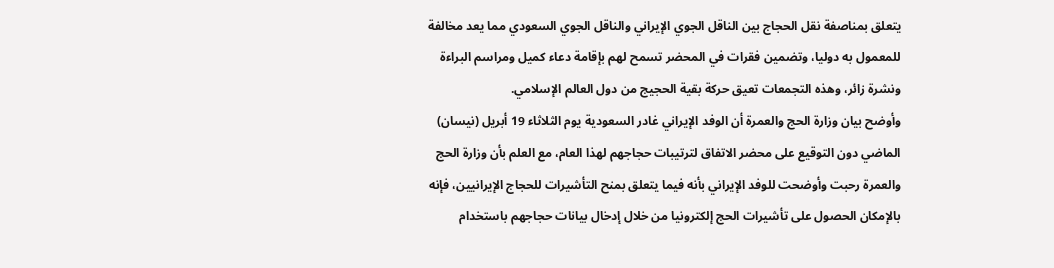يتعلق بمناصفة نقل الحجاج بين الناقل الجوي الإيراني والناقل الجوي السعودي مما يعد مخالفة للمعمول به دوليا، وتضمين فقرات في المحضر تسمح لهم بإقامة دعاء كميل ومراسم البراءة ونشرة زائر، وهذه التجمعات تعيق حركة بقية الحجيج من دول العالم الإسلامي.
وأوضح بيان وزارة الحج والعمرة أن الوفد الإيراني غادر السعودية يوم الثلاثاء 19 أبريل (نيسان) الماضي دون التوقيع على محضر الاتفاق لترتيبات حجاجهم لهذا العام، مع العلم بأن وزارة الحج والعمرة رحبت وأوضحت للوفد الإيراني بأنه فيما يتعلق بمنح التأشيرات للحجاج الإيرانيين، فإنه بالإمكان الحصول على تأشيرات الحج إلكترونيا من خلال إدخال بيانات حجاجهم باستخدام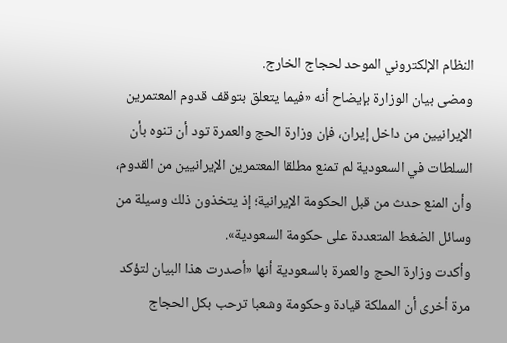النظام الإلكتروني الموحد لحجاج الخارج.
ومضى بيان الوزارة بإيضاح أنه «فيما يتعلق بتوقف قدوم المعتمرين الإيرانيين من داخل إيران، فإن وزارة الحج والعمرة تود أن تنوه بأن السلطات في السعودية لم تمنع مطلقا المعتمرين الإيرانيين من القدوم، وأن المنع حدث من قبل الحكومة الإيرانية؛ إذ يتخذون ذلك وسيلة من وسائل الضغط المتعددة على حكومة السعودية».
وأكدت وزارة الحج والعمرة بالسعودية أنها «أصدرت هذا البيان لتؤكد مرة أخرى أن المملكة قيادة وحكومة وشعبا ترحب بكل الحجاج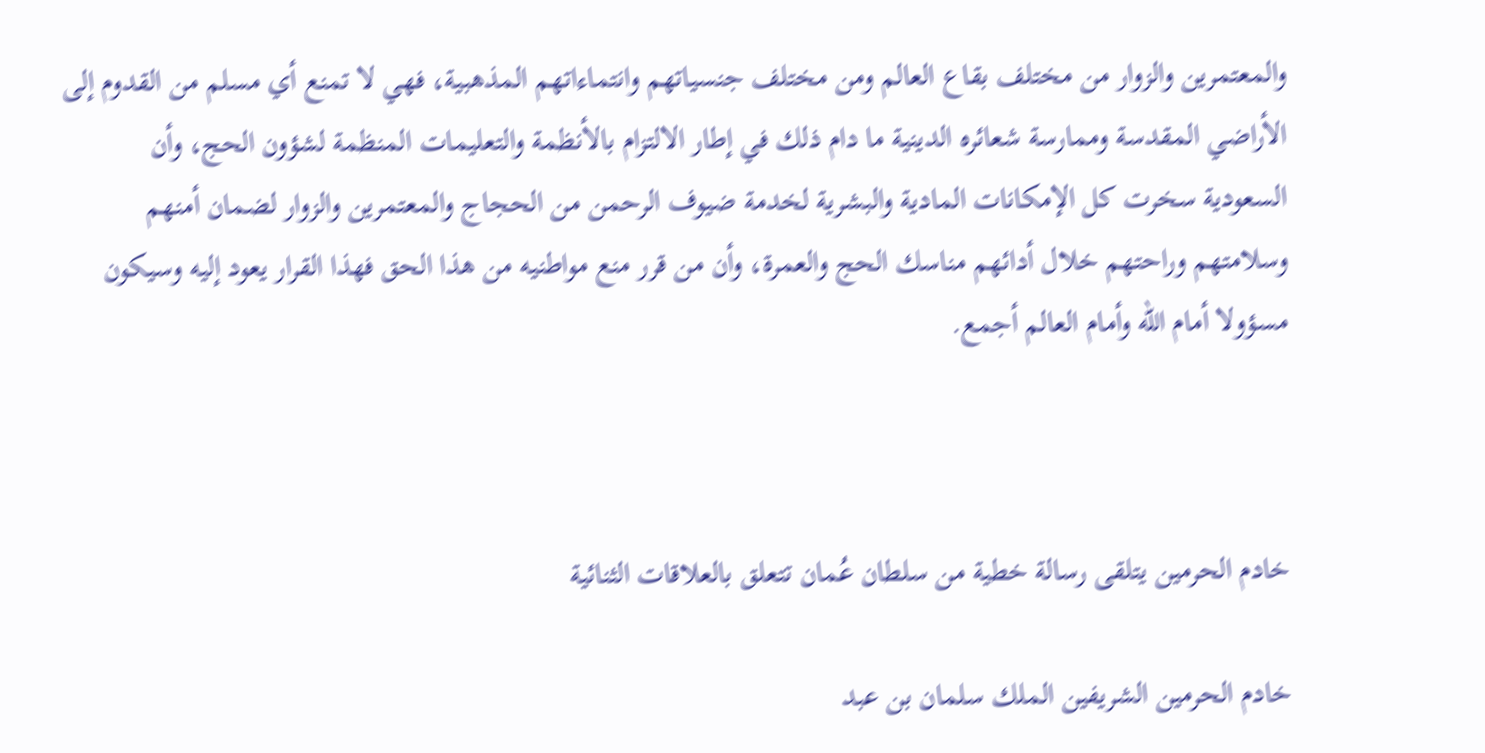والمعتمرين والزوار من مختلف بقاع العالم ومن مختلف جنسياتهم وانتماءاتهم المذهبية، فهي لا تمنع أي مسلم من القدوم إلى الأراضي المقدسة وممارسة شعائره الدينية ما دام ذلك في إطار الالتزام بالأنظمة والتعليمات المنظمة لشؤون الحج، وأن السعودية سخرت كل الإمكانات المادية والبشرية لخدمة ضيوف الرحمن من الحجاج والمعتمرين والزوار لضمان أمنهم وسلامتهم وراحتهم خلال أدائهم مناسك الحج والعمرة، وأن من قرر منع مواطنيه من هذا الحق فهذا القرار يعود إليه وسيكون مسؤولا أمام الله وأمام العالم أجمع.



خادم الحرمين يتلقى رسالة خطية من سلطان عُمان تتعلق بالعلاقات الثنائية

خادم الحرمين الشريفين الملك سلمان بن عبد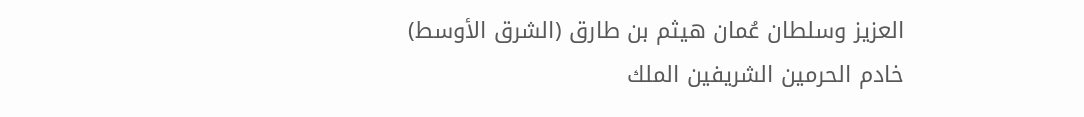العزيز وسلطان عُمان هيثم بن طارق (الشرق الأوسط)
خادم الحرمين الشريفين الملك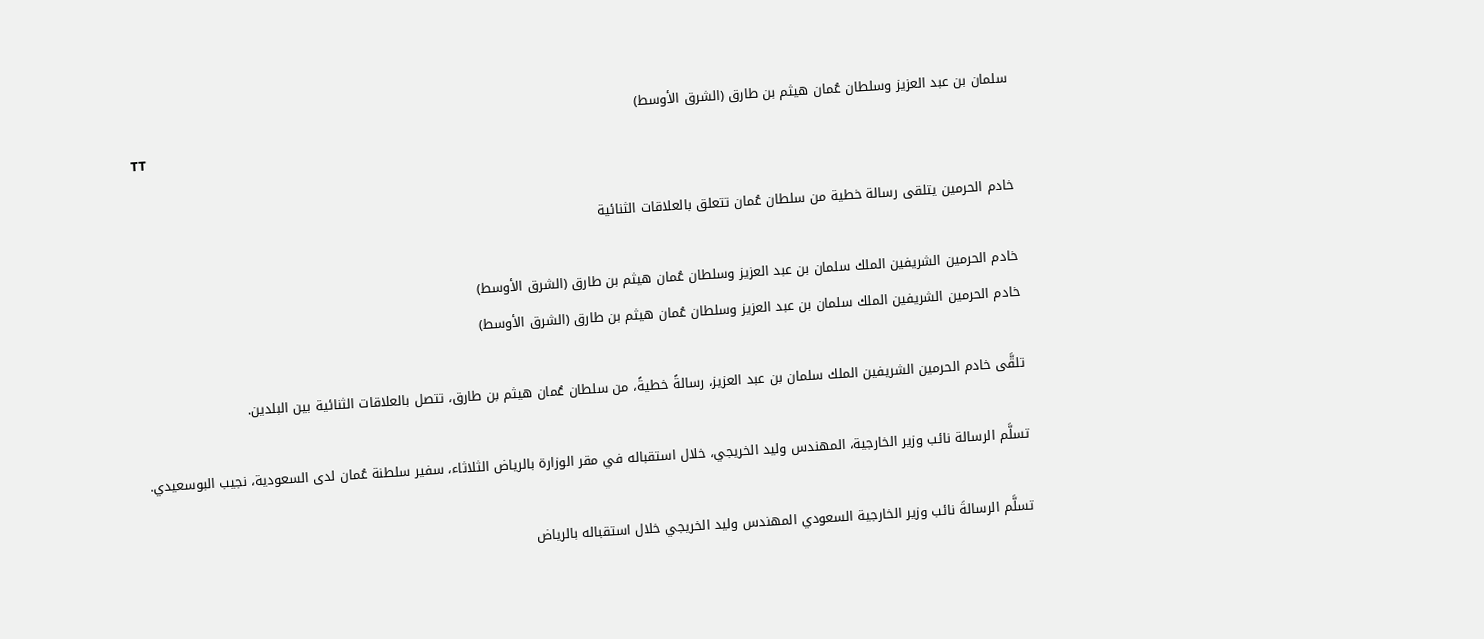سلمان بن عبد العزيز وسلطان عُمان هيثم بن طارق (الشرق الأوسط)
TT

خادم الحرمين يتلقى رسالة خطية من سلطان عُمان تتعلق بالعلاقات الثنائية

خادم الحرمين الشريفين الملك سلمان بن عبد العزيز وسلطان عُمان هيثم بن طارق (الشرق الأوسط)
خادم الحرمين الشريفين الملك سلمان بن عبد العزيز وسلطان عُمان هيثم بن طارق (الشرق الأوسط)

تلقَّى خادم الحرمين الشريفين الملك سلمان بن عبد العزيز، رسالةً خطيةً، من سلطان عُمان هيثم بن طارق، تتصل بالعلاقات الثنائية بين البلدين.

تسلَّم الرسالة نائب وزير الخارجية، المهندس وليد الخريجي، خلال استقباله في مقر الوزارة بالرياض الثلاثاء، سفير سلطنة عُمان لدى السعودية، نجيب البوسعيدي.

تسلَّم الرسالةَ نائب وزير الخارجية السعودي المهندس وليد الخريجي خلال استقباله بالرياض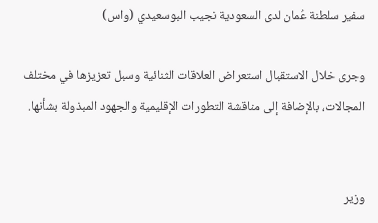سفير سلطنة عُمان لدى السعودية نجيب البوسعيدي (واس)

وجرى خلال الاستقبال استعراض العلاقات الثنائية وسبل تعزيزها في مختلف المجالات، بالإضافة إلى مناقشة التطورات الإقليمية والجهود المبذولة بشأنها.


وزير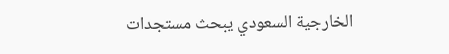الخارجية السعودي يبحث مستجدات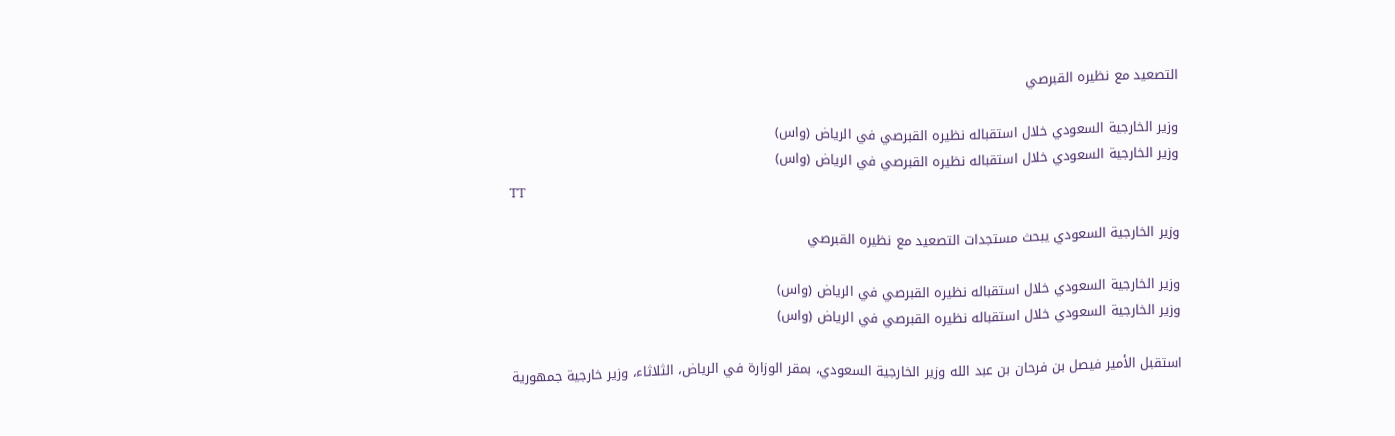التصعيد مع نظيره القبرصي

وزير الخارجية السعودي خلال استقباله نظيره القبرصي في الرياض (واس)
وزير الخارجية السعودي خلال استقباله نظيره القبرصي في الرياض (واس)
TT

وزير الخارجية السعودي يبحث مستجدات التصعيد مع نظيره القبرصي

وزير الخارجية السعودي خلال استقباله نظيره القبرصي في الرياض (واس)
وزير الخارجية السعودي خلال استقباله نظيره القبرصي في الرياض (واس)

استقبل الأمير فيصل بن فرحان بن عبد الله وزير الخارجية السعودي، بمقر الوزارة في الرياض، الثلاثاء، وزير خارجية جمهورية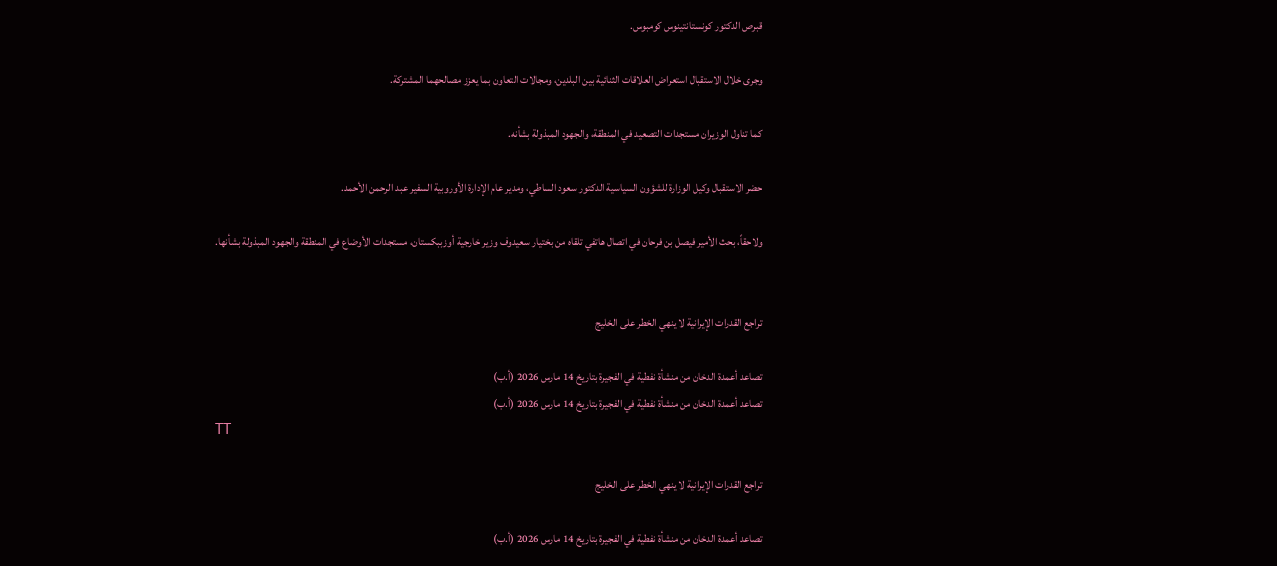قبرص الدكتور كونستانتينوس كومبوس.

وجرى خلال الاستقبال استعراض العلاقات الثنائية بين البلدين، ومجالات التعاون بما يعزز مصالحهما المشتركة.

كما تناول الوزيران مستجدات التصعيد في المنطقة، والجهود المبذولة بشأنه.

حضر الاستقبال وكيل الوزارة للشؤون السياسية الدكتور سعود الساطي، ومدير عام الإدارة الأوروبية السفير عبد الرحمن الأحمد.

ولاحقاً، بحث الأمير فيصل بن فرحان في اتصال هاتفي تلقاه من بختيار سعيدوف وزير خارجية أوزببكستان، مستجدات الأوضاع في المنطقة والجهود المبذولة بشأنها.


تراجع القدرات الإيرانية لا ينهي الخطر على الخليج

تصاعد أعمدة الدخان من منشأة نفطية في الفجيرة بتاريخ 14 مارس 2026 (أ.ب)
تصاعد أعمدة الدخان من منشأة نفطية في الفجيرة بتاريخ 14 مارس 2026 (أ.ب)
TT

تراجع القدرات الإيرانية لا ينهي الخطر على الخليج

تصاعد أعمدة الدخان من منشأة نفطية في الفجيرة بتاريخ 14 مارس 2026 (أ.ب)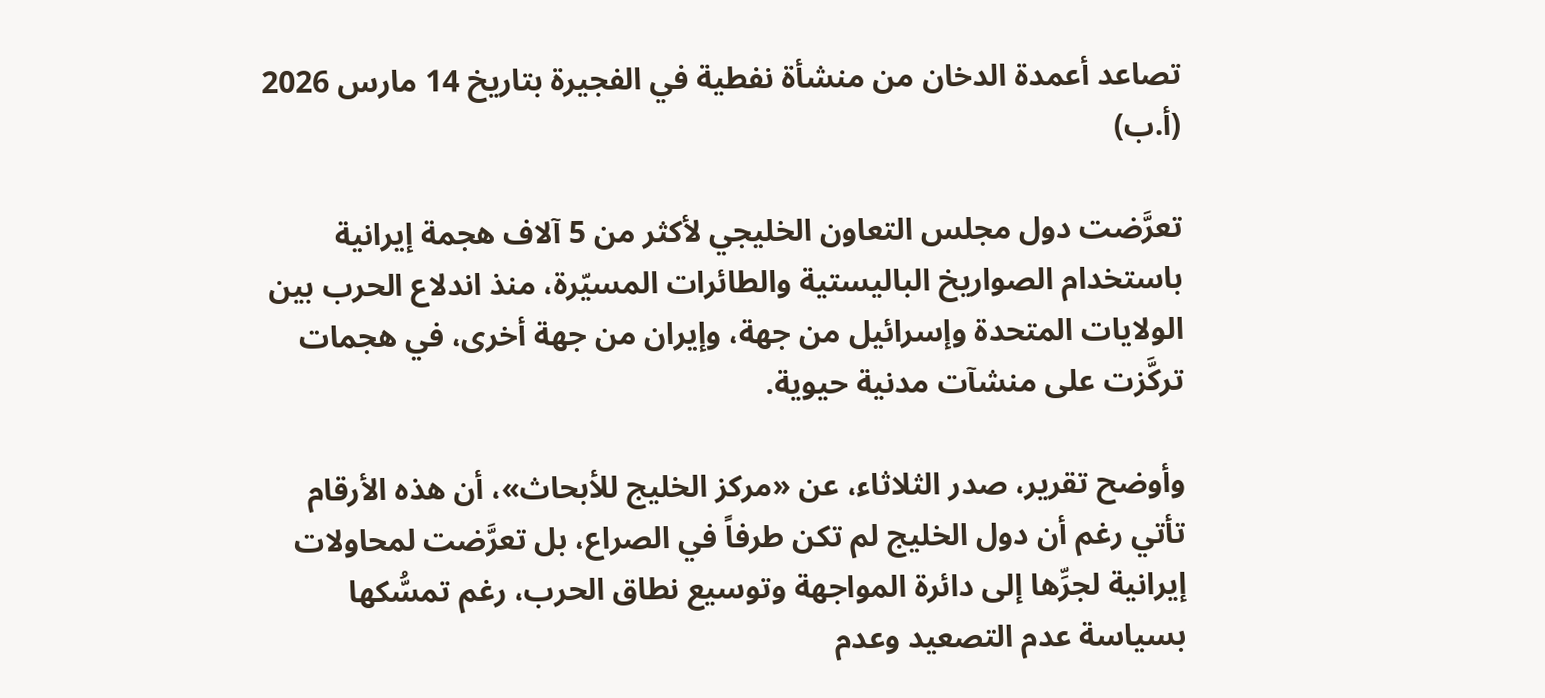تصاعد أعمدة الدخان من منشأة نفطية في الفجيرة بتاريخ 14 مارس 2026 (أ.ب)

تعرَّضت دول مجلس التعاون الخليجي لأكثر من 5 آلاف هجمة إيرانية باستخدام الصواريخ الباليستية والطائرات المسيّرة، منذ اندلاع الحرب بين الولايات المتحدة وإسرائيل من جهة، وإيران من جهة أخرى، في هجمات تركَّزت على منشآت مدنية حيوية.

وأوضح تقرير، صدر الثلاثاء، عن «مركز الخليج للأبحاث»، أن هذه الأرقام تأتي رغم أن دول الخليج لم تكن طرفاً في الصراع، بل تعرَّضت لمحاولات إيرانية لجرِّها إلى دائرة المواجهة وتوسيع نطاق الحرب، رغم تمسُّكها بسياسة عدم التصعيد وعدم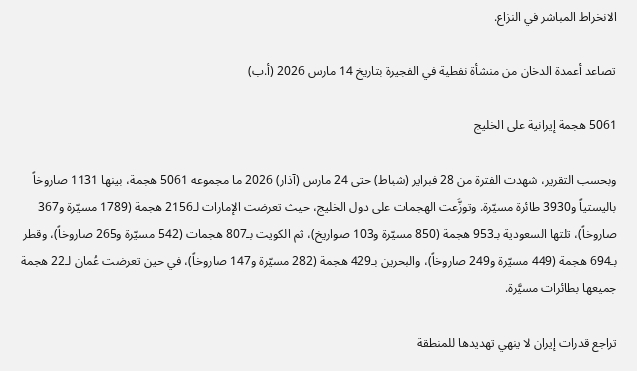الانخراط المباشر في النزاع.

تصاعد أعمدة الدخان من منشأة نفطية في الفجيرة بتاريخ 14 مارس 2026 (أ.ب)

5061 هجمة إيرانية على الخليج

وبحسب التقرير، شهدت الفترة من 28 فبراير (شباط) حتى 24 مارس (آذار) 2026 ما مجموعه 5061 هجمة، بينها 1131 صاروخاً باليستياً و3930 طائرة مسيّرة. وتوزَّعت الهجمات على دول الخليج، حيث تعرضت الإمارات لـ2156 هجمة (1789 مسيّرة و367 صاروخاً)، تلتها السعودية بـ953 هجمة (850 مسيّرة و103 صواريخ)، ثم الكويت بـ807 هجمات (542 مسيّرة و265 صاروخاً)، وقطر بـ694 هجمة (449 مسيّرة و249 صاروخاً)، والبحرين بـ429 هجمة (282 مسيّرة و147 صاروخاً)، في حين تعرضت عُمان لـ22 هجمة جميعها بطائرات مسيَّرة.

تراجع قدرات إيران لا ينهي تهديدها للمنطقة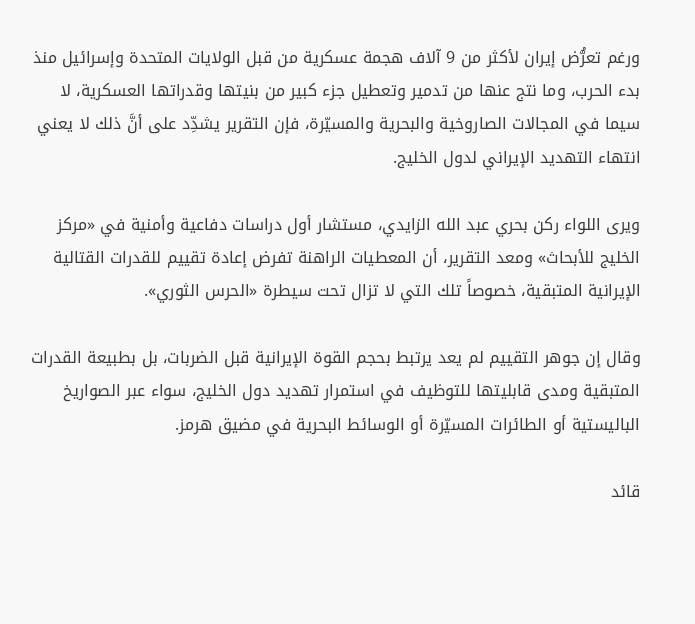ورغم تعرُّض إيران لأكثر من 9 آلاف هجمة عسكرية من قبل الولايات المتحدة وإسرائيل منذ بدء الحرب، وما نتج عنها من تدمير وتعطيل جزء كبير من بنيتها وقدراتها العسكرية، لا سيما في المجالات الصاروخية والبحرية والمسيّرة، فإن التقرير يشدِّد على أنَّ ذلك لا يعني انتهاء التهديد الإيراني لدول الخليج.

ويرى اللواء ركن بحري عبد الله الزايدي، مستشار أول دراسات دفاعية وأمنية في «مركز الخليج للأبحاث» ومعد التقرير، أن المعطيات الراهنة تفرض إعادة تقييم للقدرات القتالية الإيرانية المتبقية، خصوصاً تلك التي لا تزال تحت سيطرة «الحرس الثوري».

وقال إن جوهر التقييم لم يعد يرتبط بحجم القوة الإيرانية قبل الضربات، بل بطبيعة القدرات المتبقية ومدى قابليتها للتوظيف في استمرار تهديد دول الخليج، سواء عبر الصواريخ الباليستية أو الطائرات المسيّرة أو الوسائط البحرية في مضيق هرمز.

قائد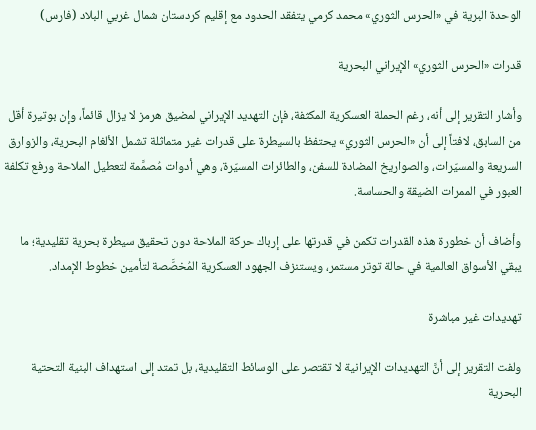الوحدة البرية في «الحرس الثوري» محمد كرمي يتفقد الحدود مع إقليم كردستان شمال غربي البلاد (فارس)

قدرات «الحرس الثوري» الإيراني البحرية

وأشار التقرير إلى أنه، رغم الحملة العسكرية المكثفة، فإن التهديد الإيراني لمضيق هرمز لا يزال قائماً، وإن بوتيرة أقل من السابق، لافتاً إلى أن «الحرس الثوري» يحتفظ بالسيطرة على قدرات غير متماثلة تشمل الألغام البحرية، والزوارق السريعة والمسيّرات، والصواريخ المضادة للسفن، والطائرات المسيّرة، وهي أدوات مُصمَّمة لتعطيل الملاحة ورفع تكلفة العبور في الممرات الضيقة والحساسة.

وأضاف أن خطورة هذه القدرات تكمن في قدرتها على إرباك حركة الملاحة دون تحقيق سيطرة بحرية تقليدية؛ ما يبقي الأسواق العالمية في حالة توتر مستمر، ويستنزف الجهود العسكرية المُخصَّصة لتأمين خطوط الإمداد.

تهديدات غير مباشرة

ولفت التقرير إلى أنَّ التهديدات الإيرانية لا تقتصر على الوسائط التقليدية، بل تمتد إلى استهداف البنية التحتية البحرية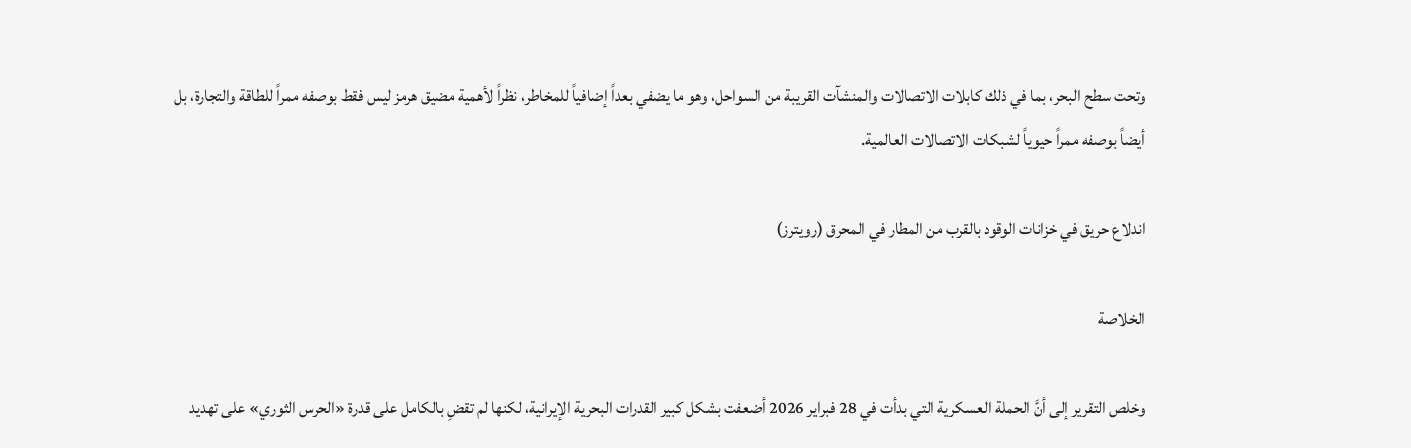وتحت سطح البحر، بما في ذلك كابلات الاتصالات والمنشآت القريبة من السواحل، وهو ما يضفي بعداً إضافياً للمخاطر، نظراً لأهمية مضيق هرمز ليس فقط بوصفه ممراً للطاقة والتجارة، بل أيضاً بوصفه ممراً حيوياً لشبكات الاتصالات العالمية.

اندلاع حريق في خزانات الوقود بالقرب من المطار في المحرق (رويترز)

الخلاصة

وخلص التقرير إلى أنَّ الحملة العسكرية التي بدأت في 28 فبراير 2026 أضعفت بشكل كبير القدرات البحرية الإيرانية، لكنها لم تقضِ بالكامل على قدرة «الحرس الثوري» على تهديد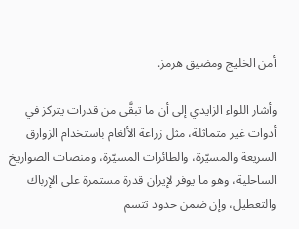أمن الخليج ومضيق هرمز.

وأشار اللواء الزايدي إلى أن ما تبقَّى من قدرات يتركز في أدوات غير متماثلة، مثل زراعة الألغام باستخدام الزوارق السريعة والمسيّرة، والطائرات المسيّرة، ومنصات الصواريخ الساحلية، وهو ما يوفر لإيران قدرة مستمرة على الإرباك والتعطيل، وإن ضمن حدود تتسم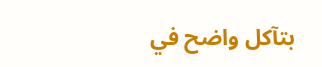بتآكل واضح في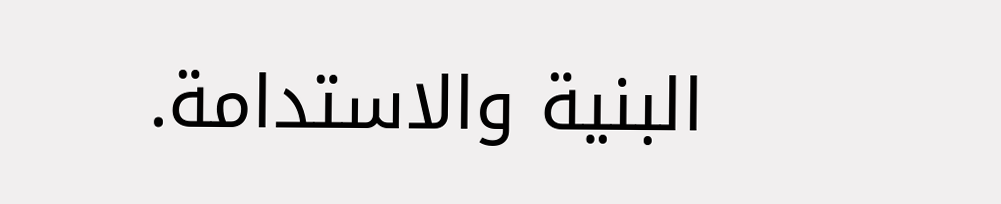البنية والاستدامة.